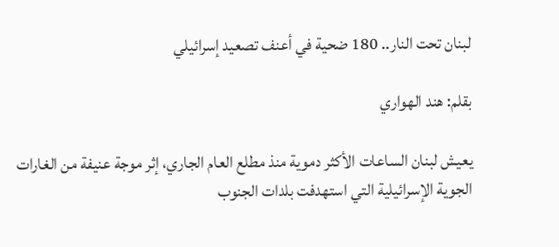لبنان تحت النار.. 180 ضحية في أعنف تصعيد إسرائيلي

بقلم: هند الهواري

يعيش لبنان الساعات الأكثر دموية منذ مطلع العام الجاري، إثر موجة عنيفة من الغارات الجوية الإسرائيلية التي استهدفت بلدات الجنوب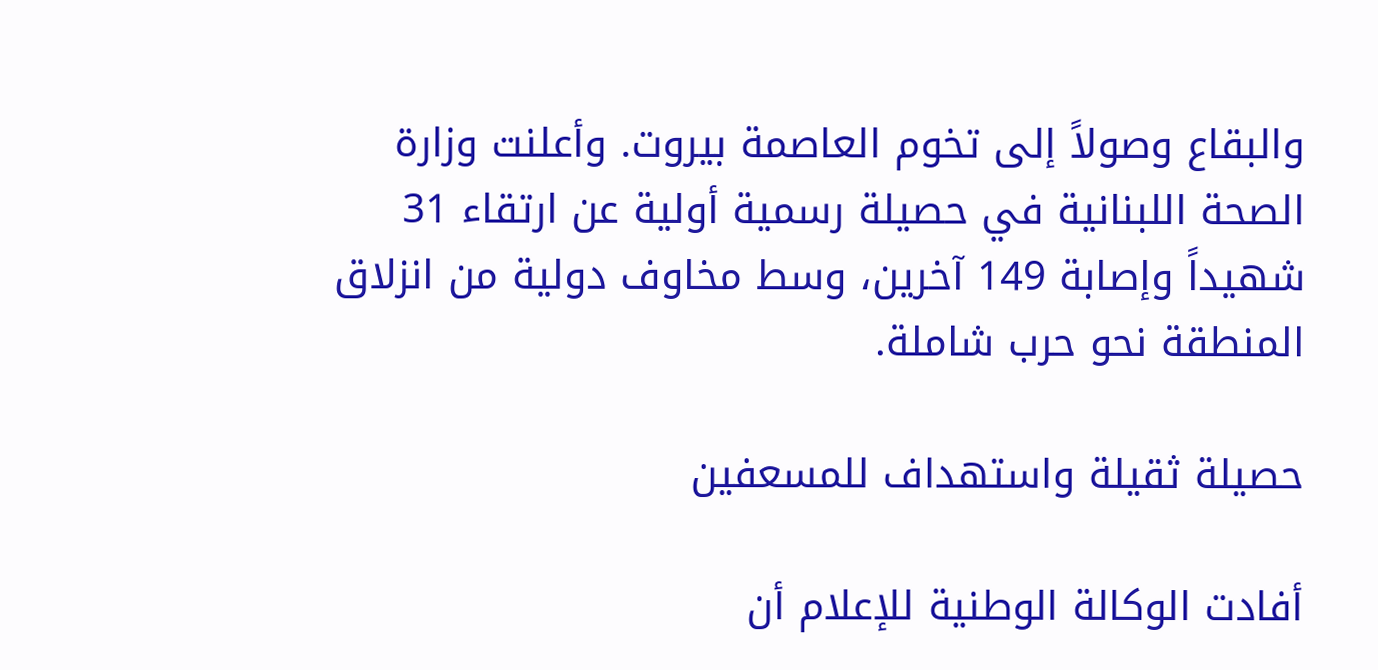والبقاع وصولاً إلى تخوم العاصمة بيروت. وأعلنت وزارة الصحة اللبنانية في حصيلة رسمية أولية عن ارتقاء 31 شهيداً وإصابة 149 آخرين، وسط مخاوف دولية من انزلاق المنطقة نحو حرب شاملة.

حصيلة ثقيلة واستهداف للمسعفين

أفادت الوكالة الوطنية للإعلام أن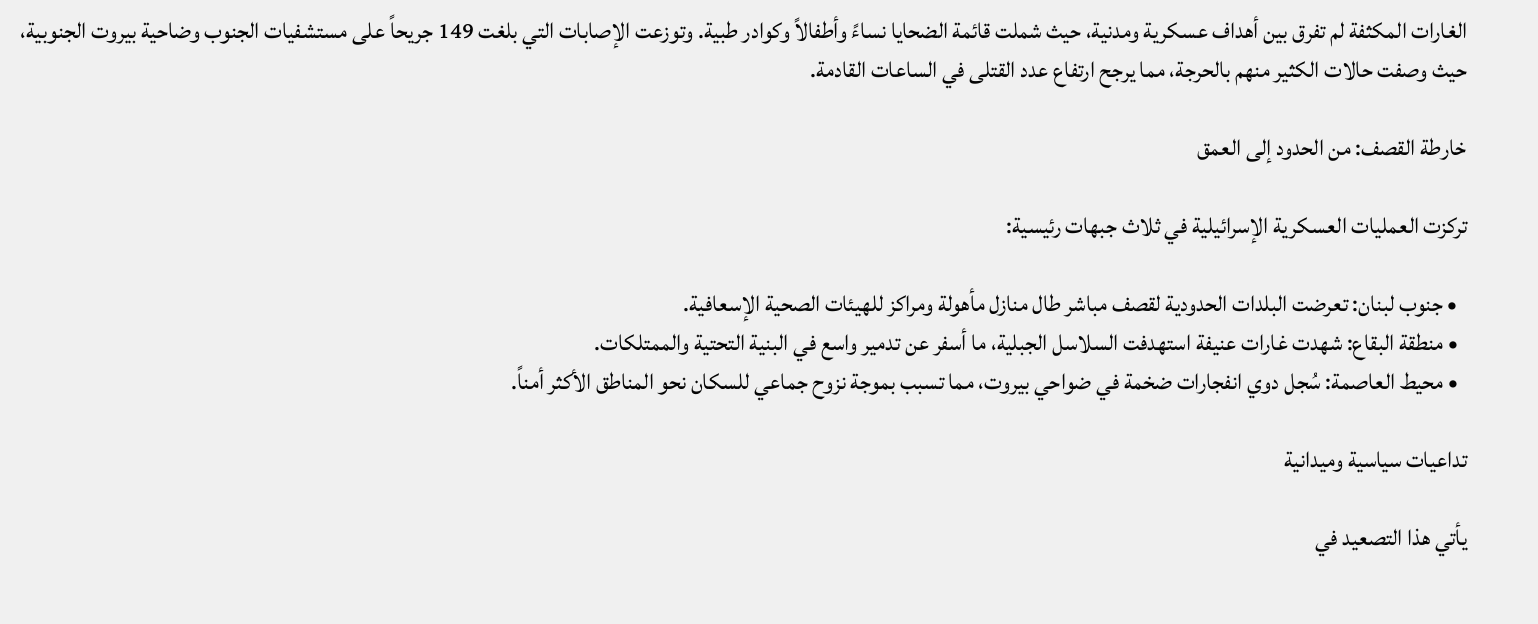الغارات المكثفة لم تفرق بين أهداف عسكرية ومدنية، حيث شملت قائمة الضحايا نساءً وأطفالاً وكوادر طبية. وتوزعت الإصابات التي بلغت 149 جريحاً على مستشفيات الجنوب وضاحية بيروت الجنوبية، حيث وصفت حالات الكثير منهم بالحرجة، مما يرجح ارتفاع عدد القتلى في الساعات القادمة.

خارطة القصف: من الحدود إلى العمق

تركزت العمليات العسكرية الإسرائيلية في ثلاث جبهات رئيسية:

  • جنوب لبنان: تعرضت البلدات الحدودية لقصف مباشر طال منازل مأهولة ومراكز للهيئات الصحية الإسعافية.
  • منطقة البقاع: شهدت غارات عنيفة استهدفت السلاسل الجبلية، ما أسفر عن تدمير واسع في البنية التحتية والممتلكات.
  • محيط العاصمة: سُجل دوي انفجارات ضخمة في ضواحي بيروت، مما تسبب بموجة نزوح جماعي للسكان نحو المناطق الأكثر أمناً.

تداعيات سياسية وميدانية

يأتي هذا التصعيد في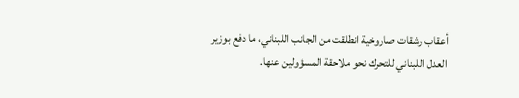أعقاب رشقات صاروخية انطلقت من الجانب اللبناني، ما دفع بوزير العدل اللبناني للتحرك نحو ملاحقة المسؤولين عنها.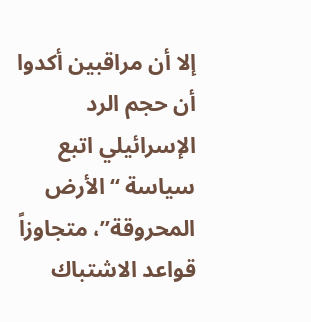إلا أن مراقبين أكدوا أن حجم الرد الإسرائيلي اتبع سياسة “الأرض المحروقة”، متجاوزاً قواعد الاشتباك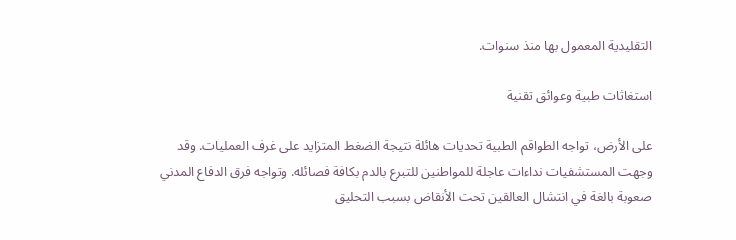التقليدية المعمول بها منذ سنوات.

استغاثات طبية وعوائق تقنية

على الأرض، تواجه الطواقم الطبية تحديات هائلة نتيجة الضغط المتزايد على غرف العمليات. وقد وجهت المستشفيات نداءات عاجلة للمواطنين للتبرع بالدم بكافة فصائله. وتواجه فرق الدفاع المدني صعوبة بالغة في انتشال العالقين تحت الأنقاض بسبب التحليق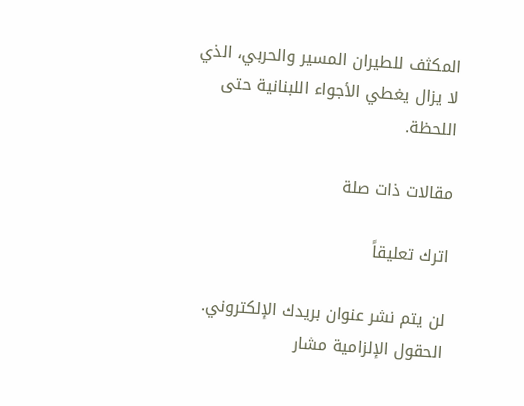المكثف للطيران المسير والحربي، الذي لا يزال يغطي الأجواء اللبنانية حتى اللحظة.

مقالات ذات صلة

اترك تعليقاً

لن يتم نشر عنوان بريدك الإلكتروني. الحقول الإلزامية مشار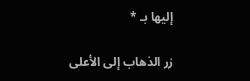إليها بـ *

زر الذهاب إلى الأعلى